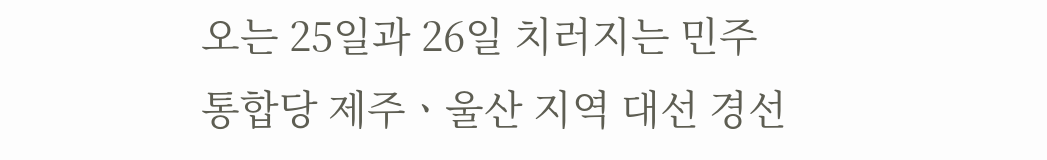오는 25일과 26일 치러지는 민주통합당 제주ㆍ울산 지역 대선 경선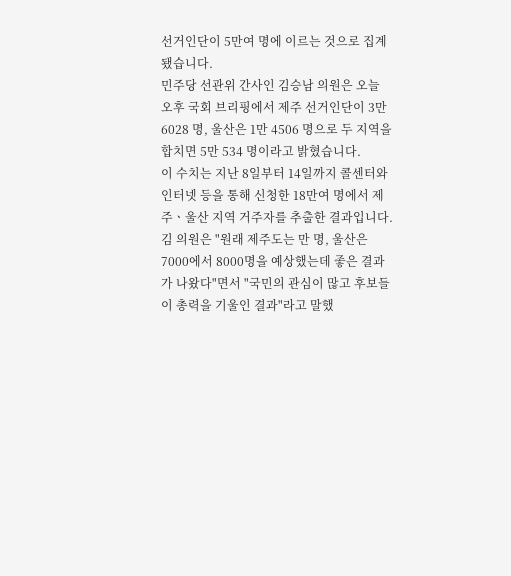선거인단이 5만여 명에 이르는 것으로 집계됐습니다.
민주당 선관위 간사인 김승남 의원은 오늘 오후 국회 브리핑에서 제주 선거인단이 3만 6028 명, 울산은 1만 4506 명으로 두 지역을 합치면 5만 534 명이라고 밝혔습니다.
이 수치는 지난 8일부터 14일까지 콜센터와 인터넷 등을 통해 신청한 18만여 명에서 제주ㆍ울산 지역 거주자를 추출한 결과입니다.
김 의원은 "원래 제주도는 만 명, 울산은 7000에서 8000명을 예상했는데 좋은 결과가 나왔다"면서 "국민의 관심이 많고 후보들이 총력을 기울인 결과"라고 말했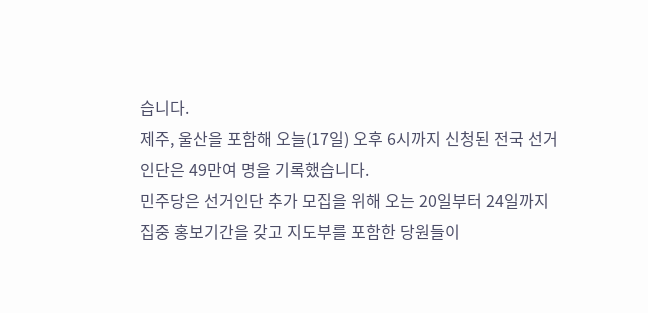습니다.
제주, 울산을 포함해 오늘(17일) 오후 6시까지 신청된 전국 선거인단은 49만여 명을 기록했습니다.
민주당은 선거인단 추가 모집을 위해 오는 20일부터 24일까지 집중 홍보기간을 갖고 지도부를 포함한 당원들이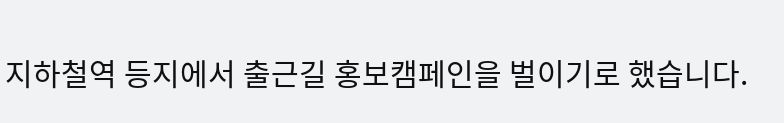지하철역 등지에서 출근길 홍보캠페인을 벌이기로 했습니다.